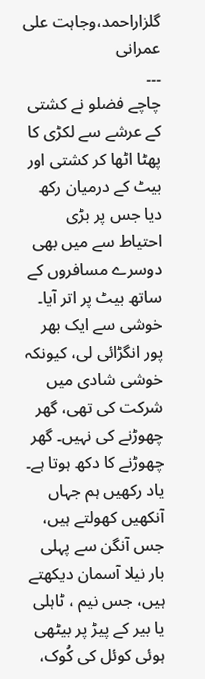گلزاراحمد،وجاہت علی عمرانی
۔۔۔
چاچے فضلو نے کشتی کے عرشے سے لکڑی کا پھٹا اٹھا کر کشتی اور بیٹ کے درمیان رکھ دیا جس پر بڑی احتیاط سے میں بھی دوسرے مسافروں کے ساتھ بیٹ پر اتر آیا۔ خوشی سے ایک بھر پور انگڑائی لی، کیونکہ خوشی شادی میں شرکت کی تھی، گھر چھوڑنے کی نہیں۔ گھر چھوڑنے کا دکھ ہوتا ہے۔ یاد رکھیں ہم جہاں آنکھیں کھولتے ہیں، جس آنگن سے پہلی بار نیلا آسمان دیکھتے ہیں، جس نیم ، ٹاہلی یا بیر کے پیڑ پر بیٹھی ہوئی کوئل کی کُوک،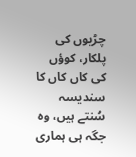چڑیوں کی پلکار، کوؤں کی کاں کاں کا سندیسہ سُنتے ہیں، وہ جگہ ہی ہماری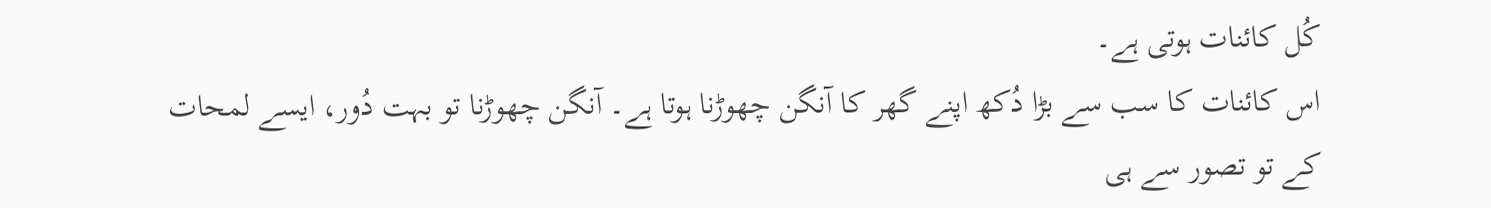کُل کائنات ہوتی ہے۔
اس کائنات کا سب سے بڑا دُکھ اپنے گھر کا آنگن چھوڑنا ہوتا ہے۔ آنگن چھوڑنا تو بہت دُور، ایسے لمحات کے تو تصور سے ہی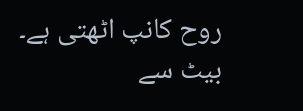روح کانپ اٹھتی ہے۔ بیٹ سے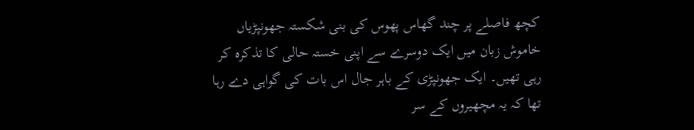کچھ فاصلے پر چند گھاس پھوس کی بنی شکستہ جھونپڑیاں خاموش زبان میں ایک دوسرے سے اپنی خستہ حالی کا تذکرہ کر رہی تھیں۔ ایک جھونپڑی کے باہر جال اس بات کی گواہی دے رہا تھا کہ یہ مچھیروں کے سر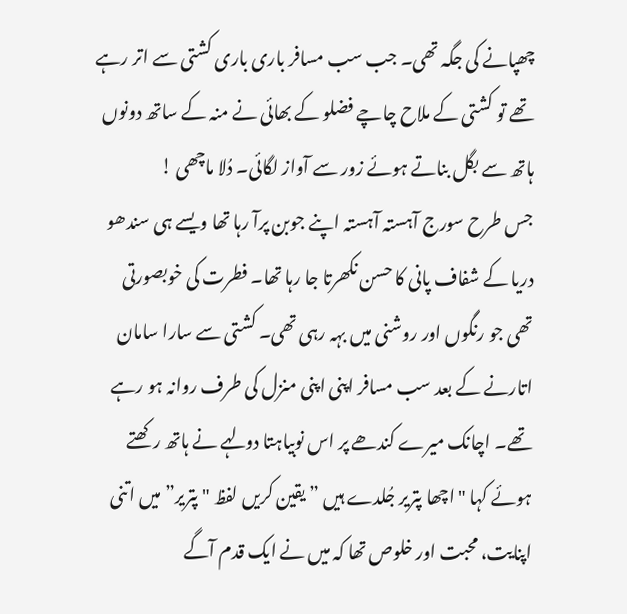چھپانے کی جگہ تھی۔ جب سب مسافر باری باری کشتی سے اتر رہے تھے تو کشتی کے ملاح چاچے فضلو کے بھائی نے منہ کے ساتھ دونوں ہاتھ سے بگل بناتے ہوئے زور سے آواز لگائی۔ دُلا ماچھی !
جس طرح سورج آہستہ آہستہ اپنے جوبن پرآ رہا تھا ویسے ہی سندھو دریا کے شفاف پانی کا حسن نکھرتا جا رہا تھا۔ فطرت کی خوبصورتی تھی جو رنگوں اور روشنی میں بہہ رہی تھی۔ کشتی سے سارا سامان اتارنے کے بعد سب مسافر اپنی اپنی منزل کی طرف روانہ ہو رہے تھے۔ اچانک میرے کندھے پر اس نوبیاہتا دولہے نے ہاتھ رکھتے ہوئے کہا "اچھا پتریر جُلدے ہیں ” یقین کریں لفظ "پتریر” میں اتنی اپنایت، محبت اور خلوص تھا کہ میں نے ایک قدم آگے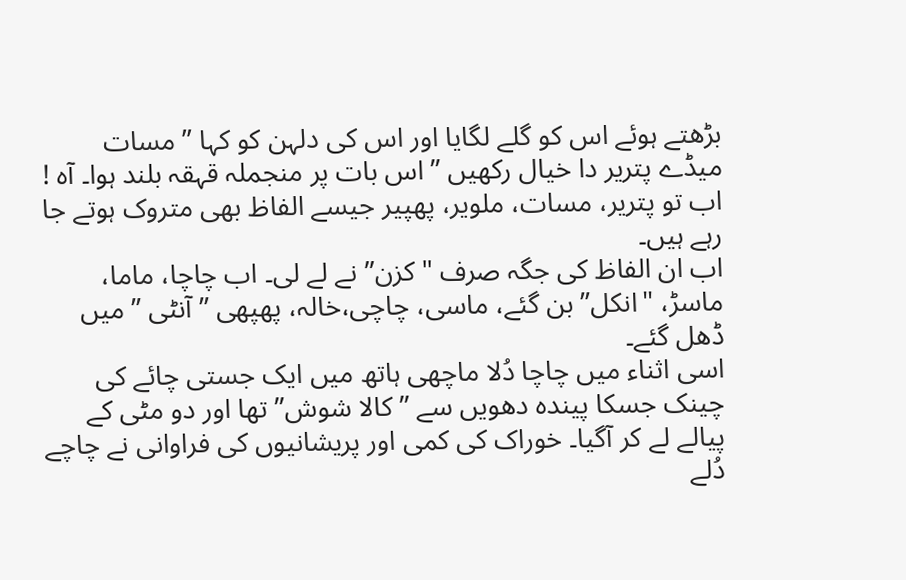بڑھتے ہوئے اس کو گلے لگایا اور اس کی دلہن کو کہا ” مسات میڈے پتریر دا خیال رکھیں ” اس بات پر منجملہ قہقہ بلند ہوا۔ آہ ! اب تو پتریر، مسات، ملویر، پھپیر جیسے الفاظ بھی متروک ہوتے جا رہے ہیں۔
اب ان الفاظ کی جگہ صرف "کزن” نے لے لی۔ اب چاچا، ماما، ماسڑ، "انکل” بن گئے، ماسی، چاچی،خالہ، پھپھی ” آنٹی ” میں ڈھل گئے۔
اسی اثناء میں چاچا دُلا ماچھی ہاتھ میں ایک جستی چائے کی چینک جسکا پیندہ دھویں سے ” کالا شوش” تھا اور دو مٹی کے پیالے لے کر آگیا۔ خوراک کی کمی اور پریشانیوں کی فراوانی نے چاچے دُلے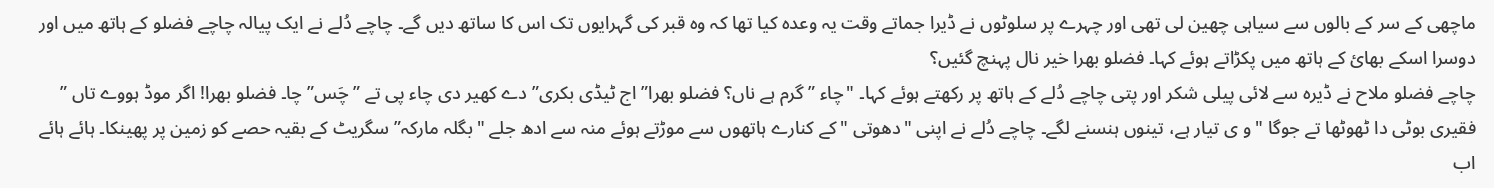ماچھی کے سر کے بالوں سے سیاہی چھین لی تھی اور چہرے پر سلوٹوں نے ڈیرا جماتے وقت یہ وعدہ کیا تھا کہ وہ قبر کی گہرایوں تک اس کا ساتھ دیں گے۔ چاچے دُلے نے ایک پیالہ چاچے فضلو کے ہاتھ میں اور دوسرا اسکے بھائ کے ہاتھ میں پکڑاتے ہوئے کہا۔ فضلو بھرا خیر نال پہنچ گئیں؟
چاچے فضلو ملاح نے ڈیرہ سے لائی پیلی شکر اور پتی چاچے دُلے کے ہاتھ پر رکھتے ہوئے کہا۔ "چاء ” گرم ہے ناں؟ فضلو بھرا”اج ٹیڈی بکری” دے کھیر دی چاء پی تے ” چَس” چا۔ فضلو بھرا! اگر موڈ ہووے تاں ” فقیری بوٹی دا ٹھوٹھا تے جوگا "و ی تیار ہے، تینوں ہنسنے لگے۔ چاچے دُلے نے اپنی "دھوتی "کے کنارے ہاتھوں سے موڑتے ہوئے منہ سے ادھ جلے "بگلہ مارکہ” سگریٹ کے بقیہ حصے کو زمین پر پھینکا۔ ہائے ہائے اب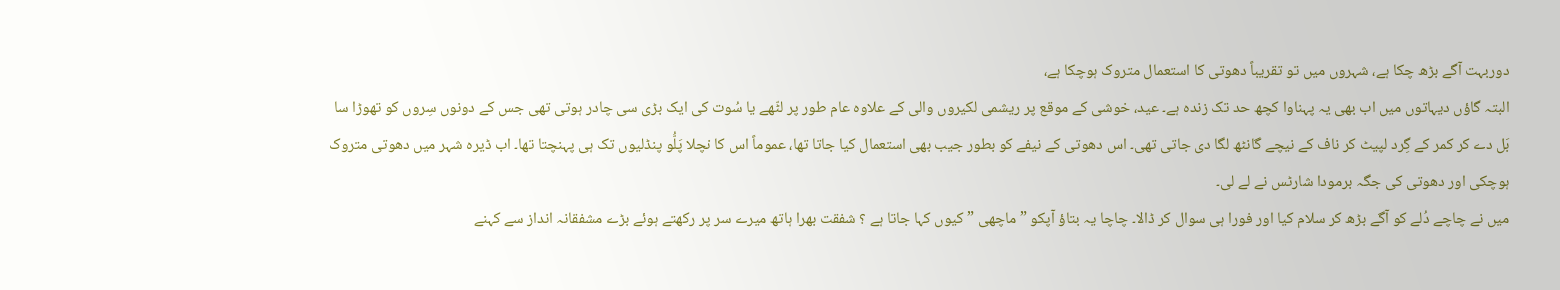دوربہت آگے بڑھ چکا ہے، شہروں میں تو تقریباً دھوتی کا استعمال متروک ہوچکا ہے،
البتہ گاؤں دیہاتوں میں اب بھی یہ پہناوا کچھ حد تک زندہ ہے۔ عید، خوشی کے موقع پر ریشمی لکیروں والی کے علاوہ عام طور پر لٹّھے یا سُوت کی ایک بڑی سی چادر ہوتی تھی جس کے دونوں سِروں کو تھوڑا سا بَل دے کر کمر کے گِرد لپیٹ کر ناف کے نیچے گانٹھ لگا دی جاتی تھی۔ اس دھوتی کے نیفے کو بطور جیب بھی استعمال کیا جاتا تھا، عموماً اس کا نچلا پَلُّو پنڈلیوں تک ہی پہنچتا تھا۔ اب ڈیرہ شہر میں دھوتی متروک ہوچکی اور دھوتی کی جگہ برمودا شارٹس نے لے لی۔
میں نے چاچے دُلے کو آگے بڑھ کر سلام کیا اور فورا ہی سوال کر ڈالا۔ چاچا یہ بتاؤ آپکو ” ماچھی ” کیوں کہا جاتا ہے ؟ شفقت بھرا ہاتھ میرے سر پر رکھتے ہوئے بڑے مشفقانہ انداز سے کہنے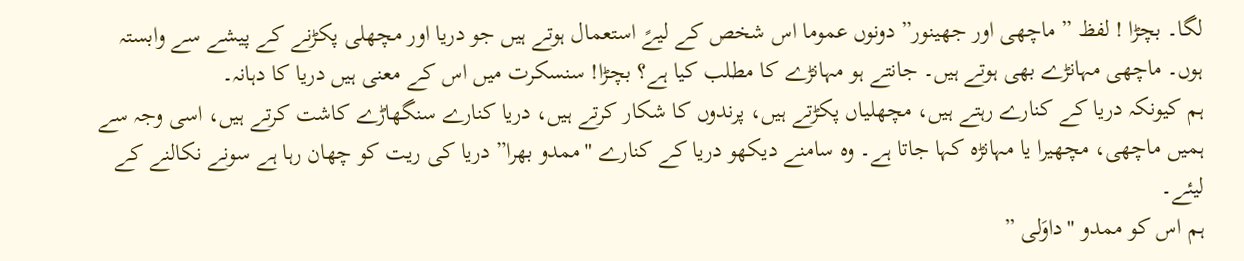لگا۔ بچڑا ! لفظ ” ماچھی اور جھینور” دونوں عموما اس شخص کے لیےً استعمال ہوتے ہیں جو دریا اور مچھلی پکڑنے کے پیشے سے وابستہ ہوں۔ ماچھی مہانڑے بھی ہوتے ہیں۔ جانتے ہو مہانڑے کا مطلب کیا ہے؟ بچڑا! سنسکرت میں اس کے معنی ہیں دریا کا دہانہ۔
ہم کیونکہ دریا کے کنارے رہتے ہیں، مچھلیاں پکڑتے ہیں، پرندوں کا شکار کرتے ہیں، دریا کنارے سنگھاڑے کاشت کرتے ہیں، اسی وجہ سے ہمیں ماچھی، مچھیرا یا مہانڑہ کہا جاتا ہے۔ وہ سامنے دیکھو دریا کے کنارے "ممدو بھرا” دریا کی ریت کو چھان رہا ہے سونے نکالنے کے لیئے۔
ہم اس کو ممدو "داوَلی ”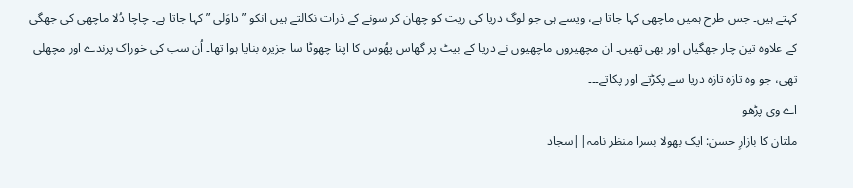کہتے ہیں۔ جس طرح ہمیں ماچھی کہا جاتا ہے، ویسے ہی جو لوگ دریا کی ریت کو چھان کر سونے کے ذرات نکالتے ہیں انکو ” داوَلی ” کہا جاتا ہے۔ چاچا دُلا ماچھی کی جھگی کے علاوہ تین چار جھگیاں اور بھی تھیں۔ ان مچھیروں ماچھیوں نے دریا کے بیٹ پر گھاس پھُوس کا اپنا چھوٹا سا جزیرہ بنایا ہوا تھا۔ اُن سب کی خوراک پرندے اور مچھلی تھی، جو وہ تازہ تازہ دریا سے پکڑتے اور پکاتے۔۔۔
اے وی پڑھو
ملتان کا بازارِ حسن: ایک بھولا بسرا منظر نامہ||سجاد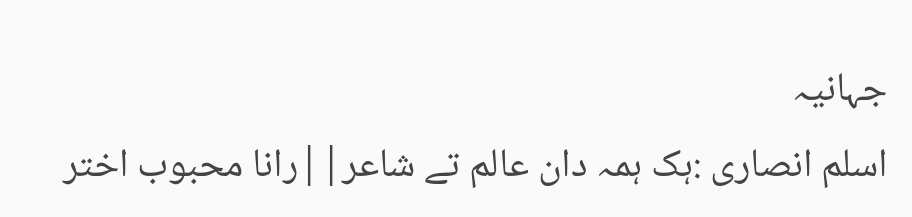جہانیہ
اسلم انصاری :ہک ہمہ دان عالم تے شاعر||رانا محبوب اختر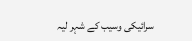سرائیکی وسیب کے شہر لیہ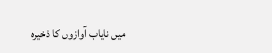میں نایاب آوازوں کا ذخیرہ